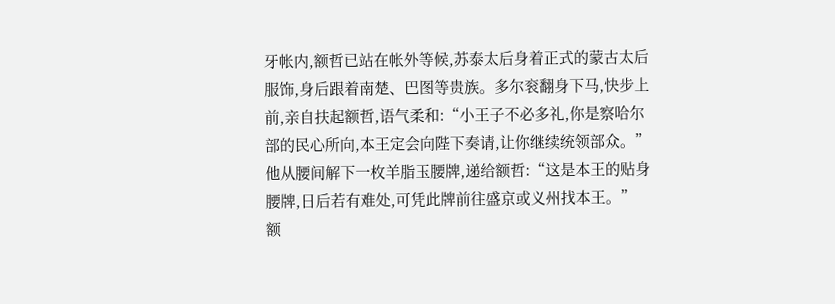牙帐内,额哲已站在帐外等候,苏泰太后身着正式的蒙古太后服饰,身后跟着南楚、巴图等贵族。多尔衮翻身下马,快步上前,亲自扶起额哲,语气柔和:“小王子不必多礼,你是察哈尔部的民心所向,本王定会向陛下奏请,让你继续统领部众。”
他从腰间解下一枚羊脂玉腰牌,递给额哲:“这是本王的贴身腰牌,日后若有难处,可凭此牌前往盛京或义州找本王。”
额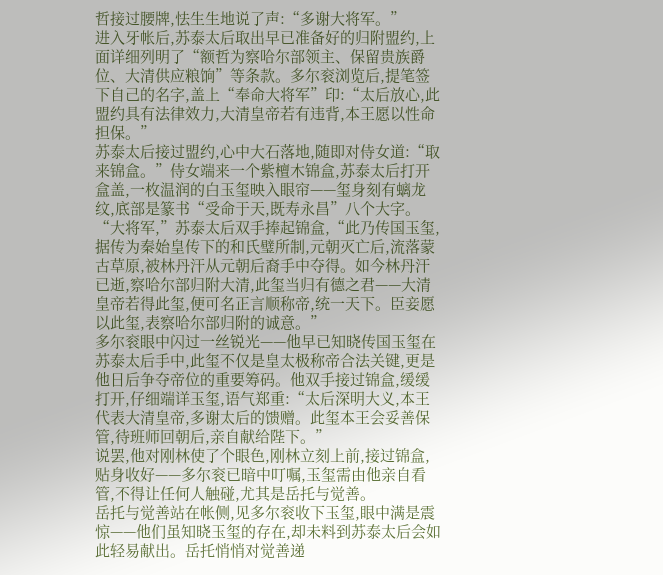哲接过腰牌,怯生生地说了声:“多谢大将军。”
进入牙帐后,苏泰太后取出早已准备好的归附盟约,上面详细列明了“额哲为察哈尔部领主、保留贵族爵位、大清供应粮饷”等条款。多尔衮浏览后,提笔签下自己的名字,盖上“奉命大将军”印:“太后放心,此盟约具有法律效力,大清皇帝若有违背,本王愿以性命担保。”
苏泰太后接过盟约,心中大石落地,随即对侍女道:“取来锦盒。”侍女端来一个紫檀木锦盒,苏泰太后打开盒盖,一枚温润的白玉玺映入眼帘——玺身刻有螭龙纹,底部是篆书“受命于天,既寿永昌”八个大字。
“大将军,”苏泰太后双手捧起锦盒,“此乃传国玉玺,据传为秦始皇传下的和氏璧所制,元朝灭亡后,流落蒙古草原,被林丹汗从元朝后裔手中夺得。如今林丹汗已逝,察哈尔部归附大清,此玺当归有德之君——大清皇帝若得此玺,便可名正言顺称帝,统一天下。臣妾愿以此玺,表察哈尔部归附的诚意。”
多尔衮眼中闪过一丝锐光——他早已知晓传国玉玺在苏泰太后手中,此玺不仅是皇太极称帝合法关键,更是他日后争夺帝位的重要筹码。他双手接过锦盒,缓缓打开,仔细端详玉玺,语气郑重:“太后深明大义,本王代表大清皇帝,多谢太后的馈赠。此玺本王会妥善保管,待班师回朝后,亲自献给陛下。”
说罢,他对刚林使了个眼色,刚林立刻上前,接过锦盒,贴身收好——多尔衮已暗中叮嘱,玉玺需由他亲自看管,不得让任何人触碰,尤其是岳托与觉善。
岳托与觉善站在帐侧,见多尔衮收下玉玺,眼中满是震惊——他们虽知晓玉玺的存在,却未料到苏泰太后会如此轻易献出。岳托悄悄对觉善递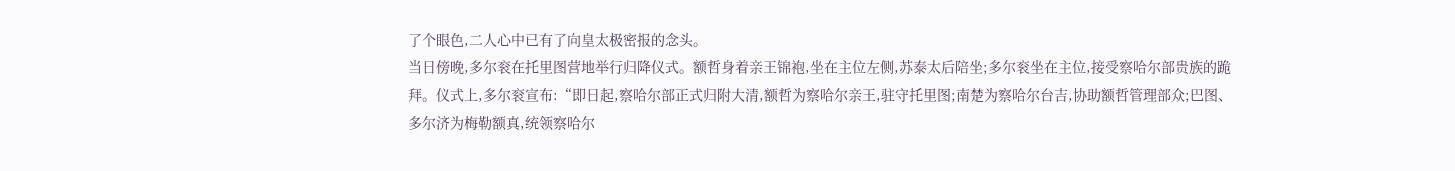了个眼色,二人心中已有了向皇太极密报的念头。
当日傍晚,多尔衮在托里图营地举行归降仪式。额哲身着亲王锦袍,坐在主位左侧,苏泰太后陪坐;多尔衮坐在主位,接受察哈尔部贵族的跪拜。仪式上,多尔衮宣布:“即日起,察哈尔部正式归附大清,额哲为察哈尔亲王,驻守托里图;南楚为察哈尔台吉,协助额哲管理部众;巴图、多尔济为梅勒额真,统领察哈尔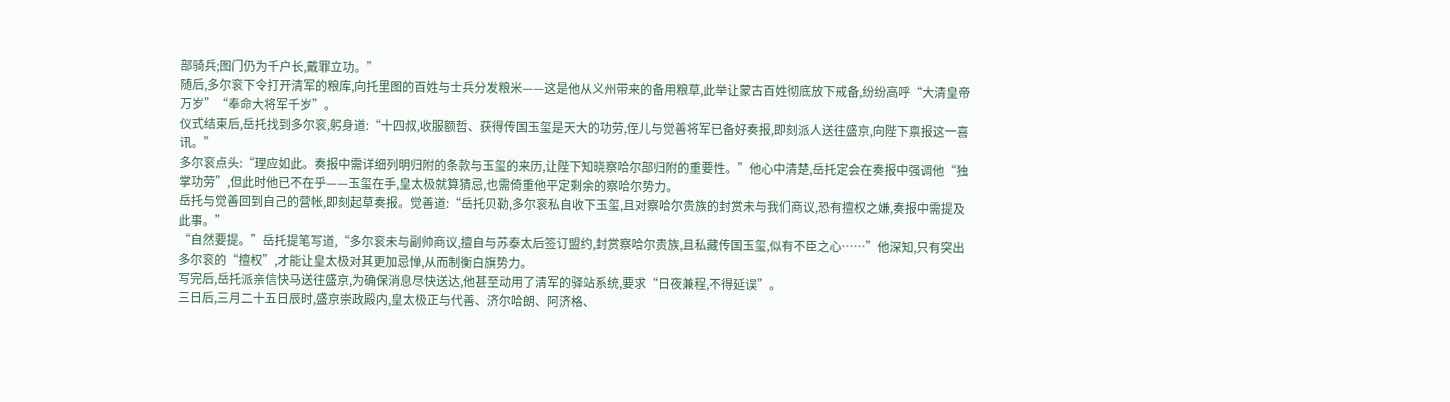部骑兵;图门仍为千户长,戴罪立功。”
随后,多尔衮下令打开清军的粮库,向托里图的百姓与士兵分发粮米——这是他从义州带来的备用粮草,此举让蒙古百姓彻底放下戒备,纷纷高呼“大清皇帝万岁”“奉命大将军千岁”。
仪式结束后,岳托找到多尔衮,躬身道:“十四叔,收服额哲、获得传国玉玺是天大的功劳,侄儿与觉善将军已备好奏报,即刻派人送往盛京,向陛下禀报这一喜讯。”
多尔衮点头:“理应如此。奏报中需详细列明归附的条款与玉玺的来历,让陛下知晓察哈尔部归附的重要性。”他心中清楚,岳托定会在奏报中强调他“独掌功劳”,但此时他已不在乎——玉玺在手,皇太极就算猜忌,也需倚重他平定剩余的察哈尔势力。
岳托与觉善回到自己的营帐,即刻起草奏报。觉善道:“岳托贝勒,多尔衮私自收下玉玺,且对察哈尔贵族的封赏未与我们商议,恐有擅权之嫌,奏报中需提及此事。”
“自然要提。”岳托提笔写道,“多尔衮未与副帅商议,擅自与苏泰太后签订盟约,封赏察哈尔贵族,且私藏传国玉玺,似有不臣之心……”他深知,只有突出多尔衮的“擅权”,才能让皇太极对其更加忌惮,从而制衡白旗势力。
写完后,岳托派亲信快马送往盛京,为确保消息尽快送达,他甚至动用了清军的驿站系统,要求“日夜兼程,不得延误”。
三日后,三月二十五日辰时,盛京崇政殿内,皇太极正与代善、济尔哈朗、阿济格、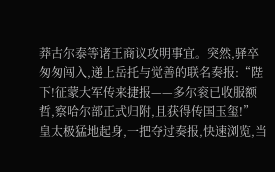莽古尔泰等诸王商议攻明事宜。突然,驿卒匆匆闯入,递上岳托与觉善的联名奏报:“陛下!征蒙大军传来捷报——多尔衮已收服额哲,察哈尔部正式归附,且获得传国玉玺!”
皇太极猛地起身,一把夺过奏报,快速浏览,当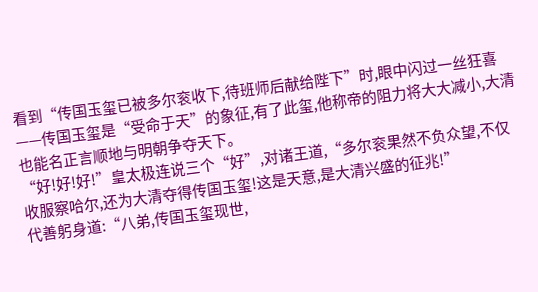看到“传国玉玺已被多尔衮收下,待班师后献给陛下”时,眼中闪过一丝狂喜——传国玉玺是“受命于天”的象征,有了此玺,他称帝的阻力将大大减小,大清也能名正言顺地与明朝争夺天下。
“好!好!好!”皇太极连说三个“好”,对诸王道,“多尔衮果然不负众望,不仅收服察哈尔,还为大清夺得传国玉玺!这是天意,是大清兴盛的征兆!”
代善躬身道:“八弟,传国玉玺现世,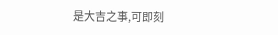是大吉之事,可即刻